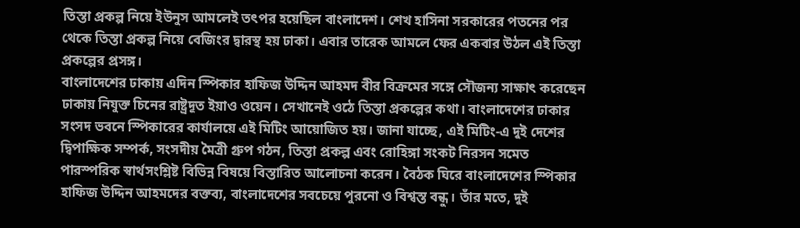তিস্তা প্রকল্প নিয়ে ইউনুস আমলেই তৎপর হয়েছিল বাংলাদেশ। শেখ হাসিনা সরকারের পতনের পর থেকে তিস্তা প্রকল্প নিয়ে বেজিংর দ্বারস্থ হয় ঢাকা। এবার তারেক আমলে ফের একবার উঠল এই তিস্তা প্রকল্পের প্রসঙ্গ।
বাংলাদেশের ঢাকায় এদিন স্পিকার হাফিজ উদ্দিন আহমদ বীর বিক্রমের সঙ্গে সৌজন্য সাক্ষাৎ করেছেন ঢাকায় নিযুক্ত চিনের রাষ্ট্রদূত ইয়াও ওয়েন। সেখানেই ওঠে তিস্তা প্রকল্পের কথা। বাংলাদেশের ঢাকার সংসদ ভবনে স্পিকারের কার্যালয়ে এই মিটিং আয়োজিত হয়। জানা যাচ্ছে, এই মিটিং-এ দুই দেশের দ্বিপাক্ষিক সম্পর্ক, সংসদীয় মৈত্রী গ্রুপ গঠন, তিস্তা প্রকল্প এবং রোহিঙ্গা সংকট নিরসন সমেত পারস্পরিক স্বার্থসংশ্লিষ্ট বিভিন্ন বিষয়ে বিস্তারিত আলোচনা করেন। বৈঠক ঘিরে বাংলাদেশের স্পিকার হাফিজ উদ্দিন আহমদের বক্তব্য, বাংলাদেশের সবচেয়ে পুরনো ও বিশ্বস্ত বন্ধু। তাঁর মতে, দুই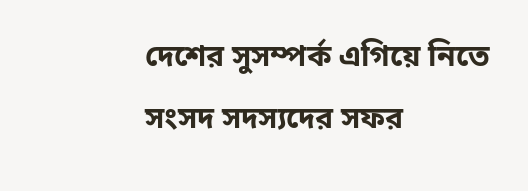দেশের সুসম্পর্ক এগিয়ে নিতে সংসদ সদস্যদের সফর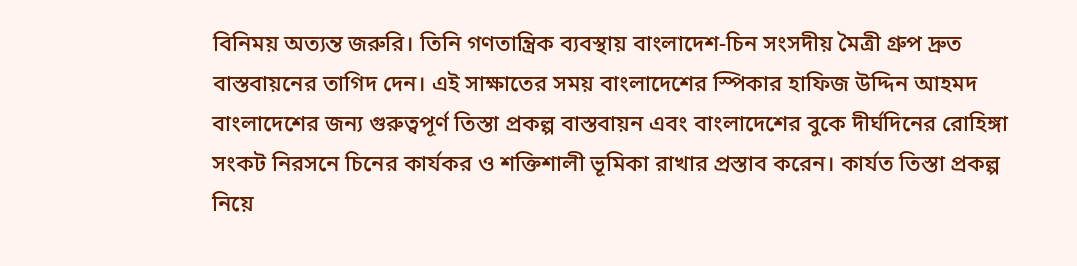বিনিময় অত্যন্ত জরুরি। তিনি গণতান্ত্রিক ব্যবস্থায় বাংলাদেশ-চিন সংসদীয় মৈত্রী গ্রুপ দ্রুত বাস্তবায়নের তাগিদ দেন। এই সাক্ষাতের সময় বাংলাদেশের স্পিকার হাফিজ উদ্দিন আহমদ বাংলাদেশের জন্য গুরুত্বপূর্ণ তিস্তা প্রকল্প বাস্তবায়ন এবং বাংলাদেশের বুকে দীর্ঘদিনের রোহিঙ্গা সংকট নিরসনে চিনের কার্যকর ও শক্তিশালী ভূমিকা রাখার প্রস্তাব করেন। কার্যত তিস্তা প্রকল্প নিয়ে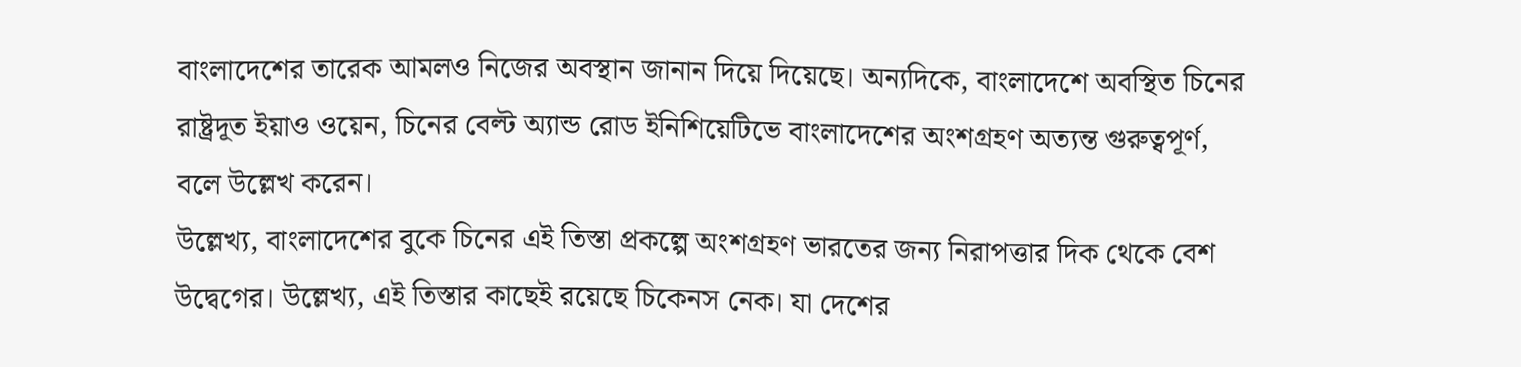বাংলাদেশের তারেক আমলও নিজের অবস্থান জানান দিয়ে দিয়েছে। অন্যদিকে, বাংলাদেশে অবস্থিত চিনের রাষ্ট্রদূত ইয়াও ওয়েন, চিনের বেল্ট অ্যান্ড রোড ইনিশিয়েটিভে বাংলাদেশের অংশগ্রহণ অত্যন্ত গুরুত্বপূর্ণ, বলে উল্লেখ করেন।
উল্লেখ্য, বাংলাদেশের বুকে চিনের এই তিস্তা প্রকল্পে অংশগ্রহণ ভারতের জন্য নিরাপত্তার দিক থেকে বেশ উদ্বেগের। উল্লেখ্য, এই তিস্তার কাছেই রয়েছে চিকেনস নেক। যা দেশের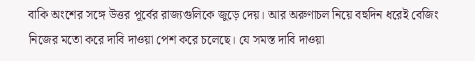বাকি অংশের সঙ্গে উত্তর পূর্বের রাজ্যগুলিকে জুড়ে দেয়। আর অরুণাচল নিয়ে বহুদিন ধরেই বেজিং নিজের মতো করে দাবি দাওয়া পেশ করে চলেছে। যে সমস্ত দাবি দাওয়া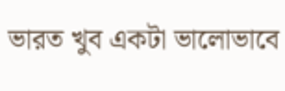ভারত খুব একটা ভালোভাবে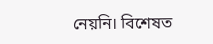নেয়নি। বিশেষত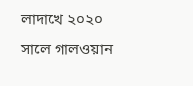লাদাখে ২০২০ সালে গালওয়ান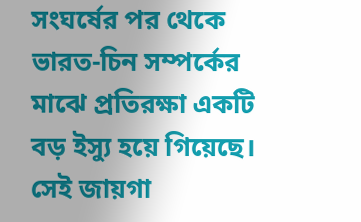সংঘর্ষের পর থেকে ভারত-চিন সম্পর্কের মাঝে প্রতিরক্ষা একটি বড় ইস্যু হয়ে গিয়েছে। সেই জায়গা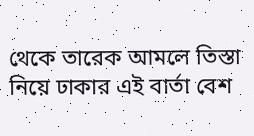থেকে তারেক আমলে তিস্তা নিয়ে ঢাকার এই বার্তা বেশ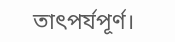তাৎপর্যপূর্ণ।